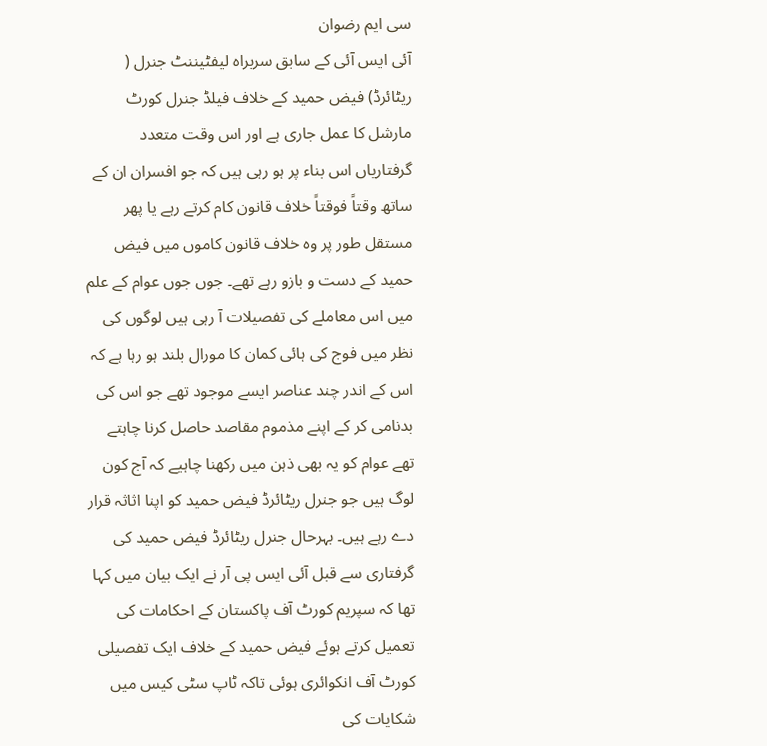سی ایم رضوان
آئی ایس آئی کے سابق سربراہ لیفٹیننٹ جنرل ( ریٹائرڈ) فیض حمید کے خلاف فیلڈ جنرل کورٹ مارشل کا عمل جاری ہے اور اس وقت متعدد گرفتاریاں اس بناء پر ہو رہی ہیں کہ جو افسران ان کے ساتھ وقتاً فوقتاً خلاف قانون کام کرتے رہے یا پھر مستقل طور پر وہ خلاف قانون کاموں میں فیض حمید کے دست و بازو رہے تھے۔ جوں جوں عوام کے علم میں اس معاملے کی تفصیلات آ رہی ہیں لوگوں کی نظر میں فوج کی ہائی کمان کا مورال بلند ہو رہا ہے کہ اس کے اندر چند عناصر ایسے موجود تھے جو اس کی بدنامی کر کے اپنے مذموم مقاصد حاصل کرنا چاہتے تھے عوام کو یہ بھی ذہن میں رکھنا چاہیے کہ آج کون لوگ ہیں جو جنرل ریٹائرڈ فیض حمید کو اپنا اثاثہ قرار دے رہے ہیں۔ بہرحال جنرل ریٹائرڈ فیض حمید کی گرفتاری سے قبل آئی ایس پی آر نے ایک بیان میں کہا تھا کہ سپریم کورٹ آف پاکستان کے احکامات کی تعمیل کرتے ہوئے فیض حمید کے خلاف ایک تفصیلی کورٹ آف انکوائری ہوئی تاکہ ٹاپ سٹی کیس میں شکایات کی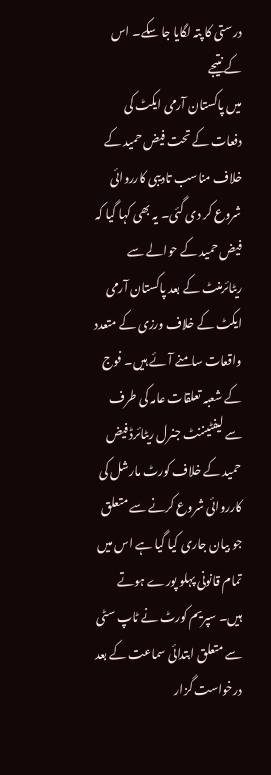درستی کا پتہ لگایا جا سکے۔ اس کے نتیجے
میں پاکستان آرمی ایکٹ کی دفعات کے تحت فیض حمید کے خلاف مناسب تادیبی کارروائی شروع کر دی گئی۔ یہ بھی کہا گیا کہ فیض حمید کے حوالے سے ریٹائرمنٹ کے بعد پاکستان آرمی ایکٹ کے خلاف ورزی کے متعدد واقعات سامنے آئے ہیں۔ فوج کے شعبہ تعلقات عامہ کی طرف سے لیفٹیننٹ جنرل ریٹائرڈ فیض حمید کے خلاف کورٹ مارشل کی کارروائی شروع کرنے سے متعلق جو بیان جاری کیا گیا ہے اس میں تمام قانونی پہلو پورے ہوتے ہیں۔ سپریم کورٹ نے ٹاپ سٹی سے متعلق ابتدائی سماعت کے بعد درخواست گزار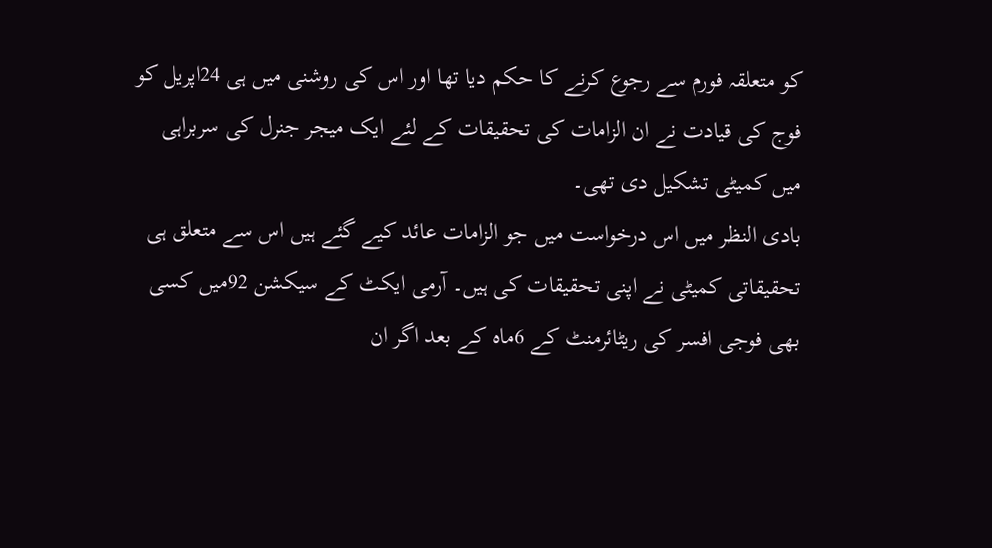کو متعلقہ فورم سے رجوع کرنے کا حکم دیا تھا اور اس کی روشنی میں ہی 24اپریل کو فوج کی قیادت نے ان الزامات کی تحقیقات کے لئے ایک میجر جنرل کی سربراہی میں کمیٹی تشکیل دی تھی۔
بادی النظر میں اس درخواست میں جو الزامات عائد کیے گئے ہیں اس سے متعلق ہی تحقیقاتی کمیٹی نے اپنی تحقیقات کی ہیں۔ آرمی ایکٹ کے سیکشن 92میں کسی بھی فوجی افسر کی ریٹائرمنٹ کے 6ماہ کے بعد اگر ان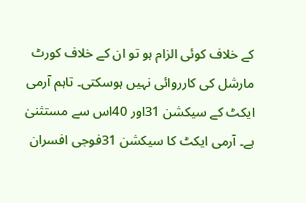کے خلاف کوئی الزام ہو تو ان کے خلاف کورٹ مارشل کی کارروائی نہیں ہوسکتی۔ تاہم آرمی ایکٹ کے سیکشن 31اور 40اس سے مستثنیٰ ہے۔ آرمی ایکٹ کا سیکشن 31فوجی افسران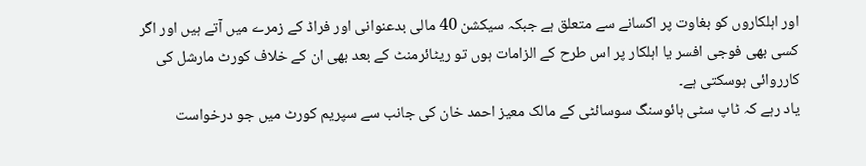اور اہلکاروں کو بغاوت پر اکسانے سے متعلق ہے جبکہ سیکشن 40 مالی بدعنوانی اور فراڈ کے زمرے میں آتے ہیں اور اگر کسی بھی فوجی افسر یا اہلکار پر اس طرح کے الزامات ہوں تو ریٹائرمنٹ کے بعد بھی ان کے خلاف کورٹ مارشل کی کارروائی ہوسکتی ہے۔
یاد رہے کہ ٹاپ سٹی ہائوسنگ سوسائٹی کے مالک معیز احمد خان کی جانب سے سپریم کورٹ میں جو درخواست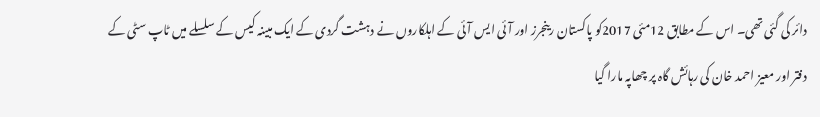دائر کی گئی تھی۔ اس کے مطابق 12مئی 2017کو پاکستان رینجرز اور آئی ایس آئی کے اہلکاروں نے دہشت گردی کے ایک مبینہ کیس کے سلسلے میں ٹاپ سٹی کے دفتر اور معیز احمد خان کی رہائش گاہ پر چھاپہ مارا گیا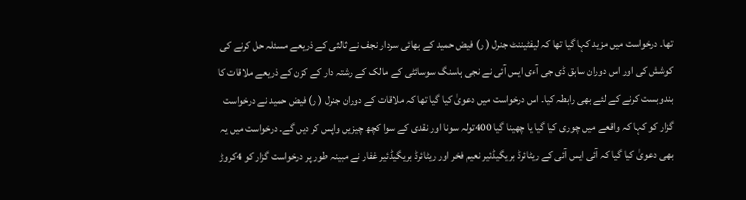تھا۔ درخواست میں مزید کہا گیا تھا کہ لیفٹیننٹ جنرل ( ر) فیض حمید کے بھائی سردار نجف نے ثالثی کے ذریعے مسئلہ حل کرنے کی کوشش کی اور اس دوران سابق ڈی جی آءی ایس آئی نے نجی ہاسنگ سوسائٹی کے مالک کے رشتہ دار کے کزن کے ذریعے ملاقات کا بندوبست کرنے کے لئے بھی رابطہ کیا۔ اس درخواست میں دعویٰ کیا گیا تھا کہ ملاقات کے دوران جنرل ( ر) فیض حمید نے درخواست گزار کو کہا کہ واقعے میں چوری کیا گیا یا چھینا گیا 400تولہ سونا اور نقدی کے سوا کچھ چیزیں واپس کر دیں گے۔ درخواست میں یہ بھی دعویٰ کیا گیا کہ آئی ایس آئی کے ریٹائرڈ بریگیڈئیر نعیم فخر اور ریٹائرڈ بریگیڈئیر غفار نے مبینہ طور پر درخواست گزار کو 4کروڑ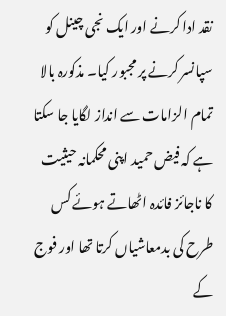نقد ادا کرنے اور ایک نجی چینل کو سپانسر کرنے پر مجبور کیا۔ مذکورہ بالا تمام الزامات سے انداز لگایا جا سکتا ہے کہ فیض حمید اپنی محکمانہ حیثیت کا ناجائز فائدہ اٹھاتے ہوئے کس طرح کی بدمعاشیاں کرتا تھا اور فوج کے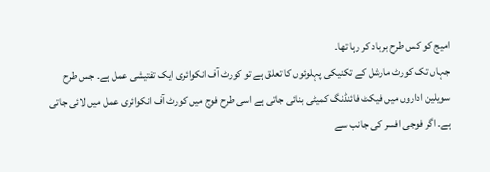امیج کو کس طرح برباد کر رہا تھا۔
جہاں تک کورٹ مارشل کے تکنیکی پہلوئوں کا تعلق ہے تو کورٹ آف انکوائری ایک تفتیشی عمل ہے۔ جس طرح سویلین اداروں میں فیکٹ فائنڈنگ کمیٹی بنائی جاتی ہے اسی طرح فوج میں کورٹ آف انکوائری عمل میں لائی جاتی ہے۔ اگر فوجی افسر کی جانب سے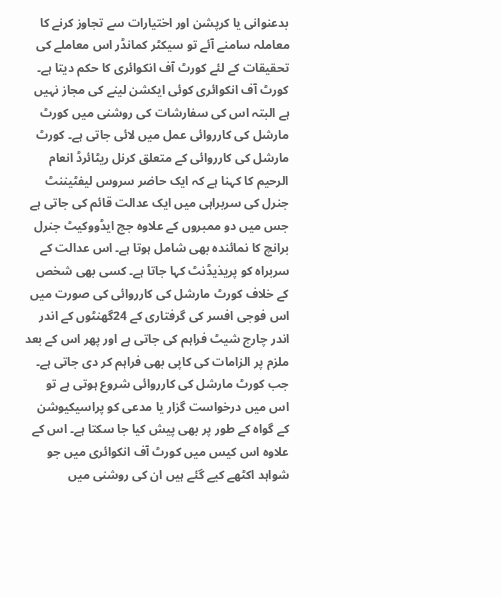بدعنوانی یا کرپشن اور اختیارات سے تجاوز کرنے کا معاملہ سامنے آئے تو سیکٹر کمانڈر اس معاملے کی تحقیقات کے لئے کورٹ آف انکوائری کا حکم دیتا ہے۔ کورٹ آف انکوائری کوئی ایکشن لینے کی مجاز نہیں ہے البتہ اس کی سفارشات کی روشنی میں کورٹ مارشل کی کارروائی عمل میں لائی جاتی ہے۔ کورٹ مارشل کی کارروائی کے متعلق کرنل ریٹائرڈ انعام الرحیم کا کہنا ہے کہ ایک حاضر سروس لیفٹیننٹ جنرل کی سربراہی میں ایک عدالت قائم کی جاتی ہے جس میں دو ممبروں کے علاوہ جج ایڈووکیٹ جنرل برانچ کا نمائندہ بھی شامل ہوتا ہے۔ اس عدالت کے سربراہ کو پریذیڈنٹ کہا جاتا ہے۔ کسی بھی شخص کے خلاف کورٹ مارشل کی کارروائی کی صورت میں اس فوجی افسر کی گرفتاری کے 24گھنٹوں کے اندر اندر چارج شیٹ فراہم کی جاتی ہے اور پھر اس کے بعد ملزم پر الزامات کی کاپی بھی فراہم کر دی جاتی ہے۔ جب کورٹ مارشل کی کارروائی شروع ہوتی ہے تو اس میں درخواست گزار یا مدعی کو پراسیکیوشن کے گواہ کے طور پر بھی پیش کیا جا سکتا ہے۔ اس کے علاوہ اس کیس میں کورٹ آف انکوائری میں جو شواہد اکٹھے کیے گئے ہیں ان کی روشنی میں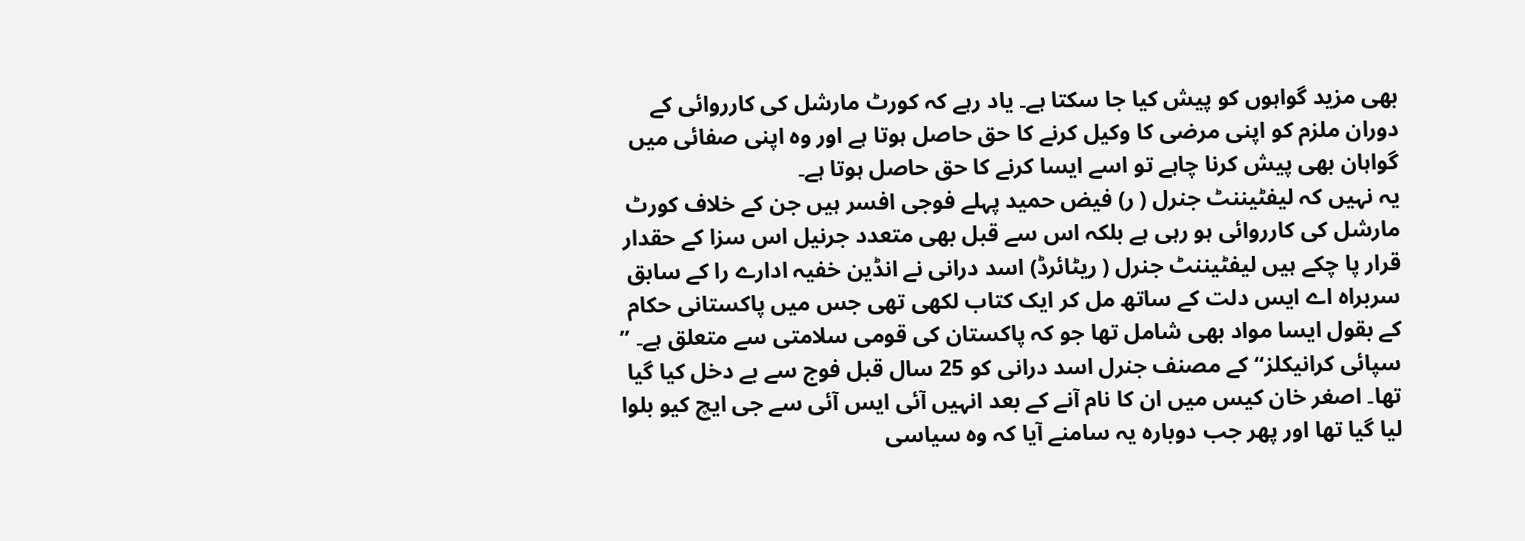بھی مزید گواہوں کو پیش کیا جا سکتا ہے۔ یاد رہے کہ کورٹ مارشل کی کارروائی کے دوران ملزم کو اپنی مرضی کا وکیل کرنے کا حق حاصل ہوتا ہے اور وہ اپنی صفائی میں گواہان بھی پیش کرنا چاہے تو اسے ایسا کرنے کا حق حاصل ہوتا ہے۔
یہ نہیں کہ لیفٹیننٹ جنرل ( ر) فیض حمید پہلے فوجی افسر ہیں جن کے خلاف کورٹ مارشل کی کارروائی ہو رہی ہے بلکہ اس سے قبل بھی متعدد جرنیل اس سزا کے حقدار قرار پا چکے ہیں لیفٹیننٹ جنرل ( ریٹائرڈ) اسد درانی نے انڈین خفیہ ادارے را کے سابق سربراہ اے ایس دلت کے ساتھ مل کر ایک کتاب لکھی تھی جس میں پاکستانی حکام کے بقول ایسا مواد بھی شامل تھا جو کہ پاکستان کی قومی سلامتی سے متعلق ہے۔ ’’ سپائی کرانیکلز‘‘ کے مصنف جنرل اسد درانی کو 25 سال قبل فوج سے بے دخل کیا گیا تھا۔ اصغر خان کیس میں ان کا نام آنے کے بعد انہیں آئی ایس آئی سے جی ایچ کیو بلوا لیا گیا تھا اور پھر جب دوبارہ یہ سامنے آیا کہ وہ سیاسی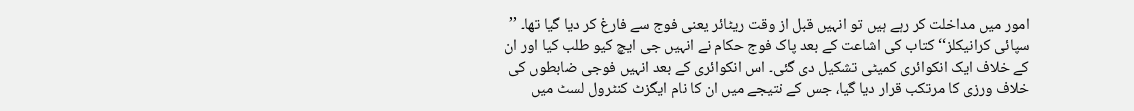امور میں مداخلت کر رہے ہیں تو انہیں قبل از وقت ریٹائر یعنی فوج سے فارغ کر دیا گیا تھا۔ ’’ سپائی کرانیکلز‘‘ کتاب کی اشاعت کے بعد پاک فوج حکام نے انہیں جی ایچ کیو طلب کیا اور ان کے خلاف ایک انکوائری کمیٹی تشکیل دی گئی۔ اس انکوائری کے بعد انہیں فوجی ضابطوں کی خلاف ورزی کا مرتکب قرار دیا گیا، جس کے نتیجے میں ان کا نام ایگزٹ کنٹرول لسٹ میں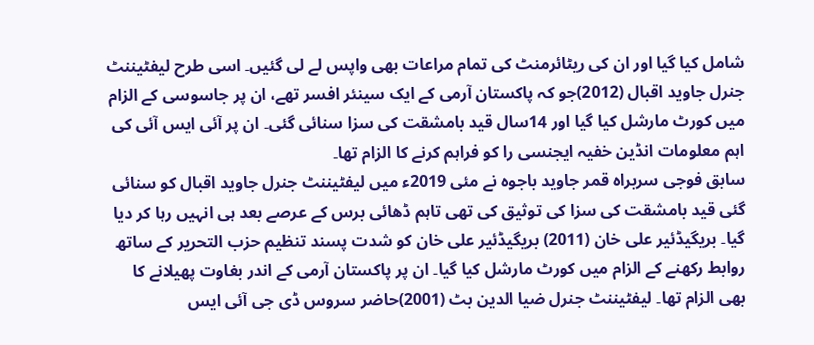شامل کیا گیا اور ان کی ریٹائرمنٹ کی تمام مراعات بھی واپس لے لی گئیں۔ اسی طرح لیفٹیننٹ جنرل جاوید اقبال (2012)جو کہ پاکستان آرمی کے ایک سینئر افسر تھے، ان پر جاسوسی کے الزام میں کورٹ مارشل کیا گیا اور 14سال قید بامشقت کی سزا سنائی گئی۔ ان پر آئی ایس آئی کی اہم معلومات انڈین خفیہ ایجنسی را کو فراہم کرنے کا الزام تھا۔
سابق فوجی سربراہ قمر جاوید باجوہ نے مئی 2019ء میں لیفٹیننٹ جنرل جاوید اقبال کو سنائی گئی قید بامشقت کی سزا کی توثیق کی تھی تاہم ڈھائی برس کے عرصے بعد ہی انہیں رہا کر دیا گیا۔ بریگیڈئیر علی خان (2011) بریگیڈئیر علی خان کو شدت پسند تنظیم حزب التحریر کے ساتھ روابط رکھنے کے الزام میں کورٹ مارشل کیا گیا۔ ان پر پاکستان آرمی کے اندر بغاوت پھیلانے کا بھی الزام تھا۔ لیفٹیننٹ جنرل ضیا الدین بٹ (2001)حاضر سروس ڈی جی آئی ایس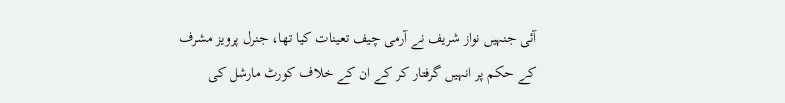آئی جنہیں نواز شریف نے آرمی چیف تعینات کیا تھا، جنرل پرویز مشرف کے حکم پر انہیں گرفتار کر کے ان کے خلاف کورٹ مارشل کی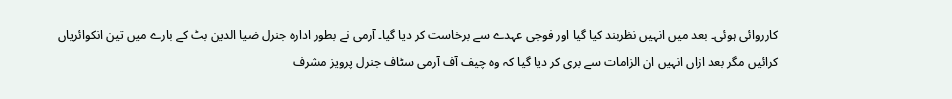کارروائی ہوئی۔ بعد میں انہیں نظربند کیا گیا اور فوجی عہدے سے برخاست کر دیا گیا۔ آرمی نے بطور ادارہ جنرل ضیا الدین بٹ کے بارے میں تین انکوائریاں کرائیں مگر بعد ازاں انہیں ان الزامات سے بری کر دیا گیا کہ وہ چیف آف آرمی سٹاف جنرل پرویز مشرف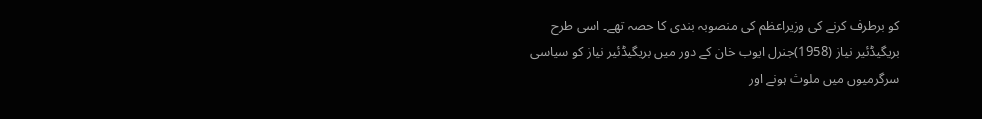کو برطرف کرنے کی وزیراعظم کی منصوبہ بندی کا حصہ تھے۔ اسی طرح بریگیڈئیر نیاز (1958)جنرل ایوب خان کے دور میں بریگیڈئیر نیاز کو سیاسی سرگرمیوں میں ملوث ہونے اور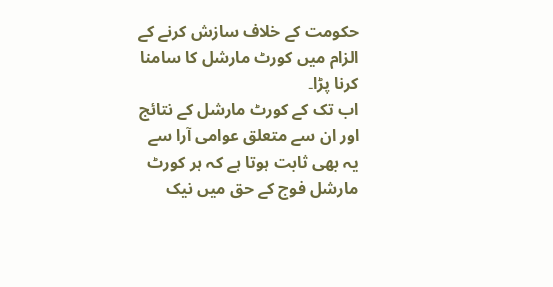حکومت کے خلاف سازش کرنے کے الزام میں کورٹ مارشل کا سامنا کرنا پڑا۔
اب تک کے کورٹ مارشل کے نتائج اور ان سے متعلق عوامی آرا سے یہ بھی ثابت ہوتا ہے کہ ہر کورٹ مارشل فوج کے حق میں نیک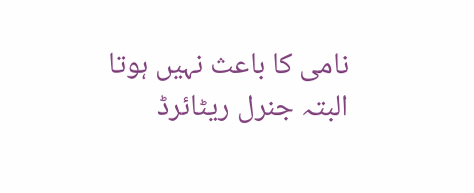نامی کا باعث نہیں ہوتا البتہ جنرل ریٹائرڈ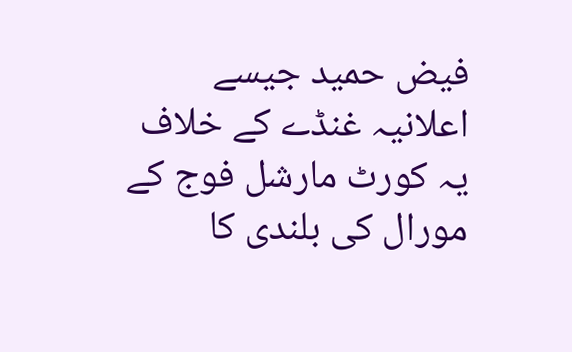فیض حمید جیسے اعلانیہ غنڈے کے خلاف یہ کورٹ مارشل فوج کے مورال کی بلندی کا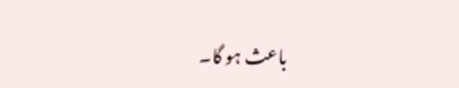باعث ہو گا۔